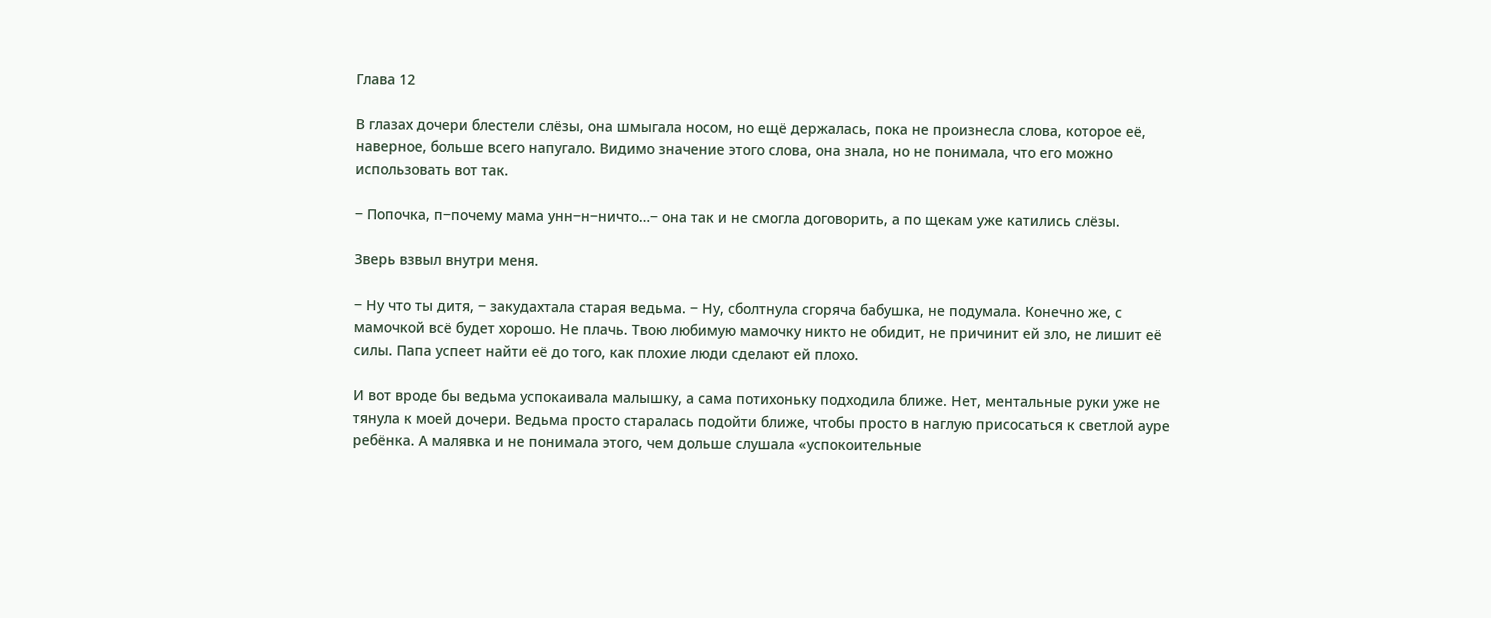Глава 12

В глазах дочери блестели слёзы, она шмыгала носом, но ещё держалась, пока не произнесла слова, которое её, наверное, больше всего напугало. Видимо значение этого слова, она знала, но не понимала, что его можно использовать вот так.

‒ Попочка, п‒почему мама унн‒н‒ничто…‒ она так и не смогла договорить, а по щекам уже катились слёзы.

Зверь взвыл внутри меня.

‒ Ну что ты дитя, ‒ закудахтала старая ведьма. ‒ Ну, сболтнула сгоряча бабушка, не подумала. Конечно же, с мамочкой всё будет хорошо. Не плачь. Твою любимую мамочку никто не обидит, не причинит ей зло, не лишит её силы. Папа успеет найти её до того, как плохие люди сделают ей плохо.

И вот вроде бы ведьма успокаивала малышку, а сама потихоньку подходила ближе. Нет, ментальные руки уже не тянула к моей дочери. Ведьма просто старалась подойти ближе, чтобы просто в наглую присосаться к светлой ауре ребёнка. А малявка и не понимала этого, чем дольше слушала «успокоительные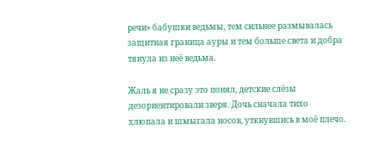речи» бабушки ведьмы, тем сильнее размывалась защитная граница ауры и тем больше света и добра тянула из неё ведьма.

Жаль я не сразу это понял, детские слёзы дезориентировали зверя. Дочь сначала тихо хлюпала и шмыгала носов, уткнувшись в моё плечо.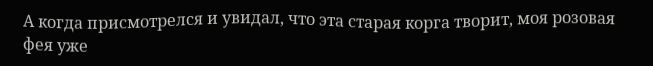А когда присмотрелся и увидал, что эта старая корга творит, моя розовая фея уже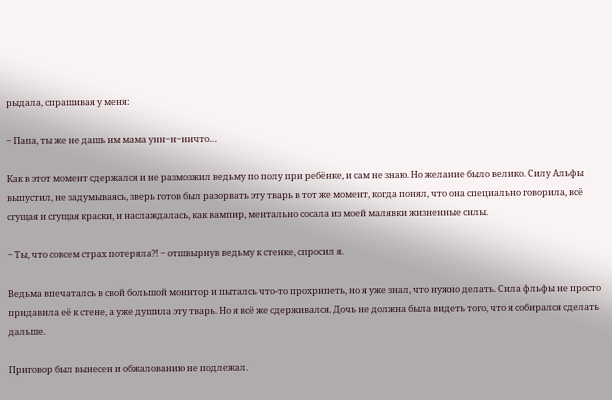рыдала, спрашивая у меня:

‒ Папа, ты же не дашь им мама унн‒н‒ничто…

Как в этот момент сдержался и не размозжил ведьму по полу при ребёнке, и сам не знаю. Но желание было велико. Силу Альфы выпустил, не задумываясь, зверь готов был разорвать эту тварь в тот же момент, когда понял, что она специально говорила, всё сгущая и сгущая краски, и наслаждалась, как вампир, ментально сосала из моей малявки жизненные силы.

‒ Ты, что совсем страх потеряла?! ‒ отшвырнув ведьму к стенке, спросил я.

Ведьма впечаталсь в свой большой монитор и пыталсь что-то прохрипеть, но я уже знал, что нужно делать. Сила фльфы не просто придавила её к стене, а уже душила эту тварь. Но я всё же сдерживался. Дочь не должна была видеть того, что я собирался сделать дальше.

Приговор был вынесен и обжалованию не подлежал.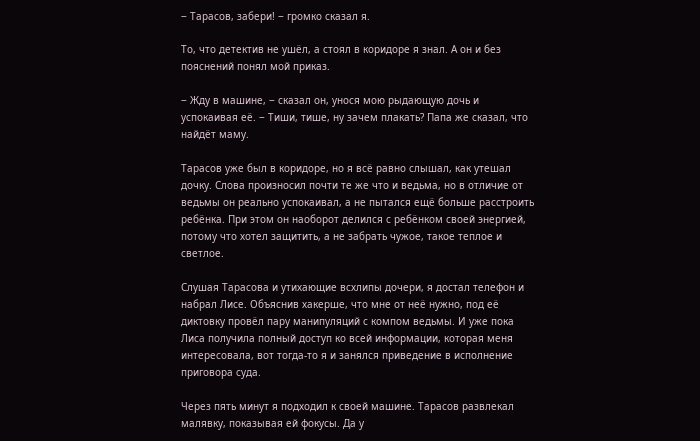‒ Тарасов, забери! ‒ громко сказал я.

То, что детектив не ушёл, а стоял в коридоре я знал. А он и без пояснений понял мой приказ.

‒ Жду в машине, ‒ сказал он, унося мою рыдающую дочь и успокаивая её. ‒ Тиши, тише, ну зачем плакать? Папа же сказал, что найдёт маму.

Тарасов уже был в коридоре, но я всё равно слышал, как утешал дочку. Слова произносил почти те же что и ведьма, но в отличие от ведьмы он реально успокаивал, а не пытался ещё больше расстроить ребёнка. При этом он наоборот делился с ребёнком своей энергией, потому что хотел защитить, а не забрать чужое, такое теплое и светлое.

Слушая Тарасова и утихающие всхлипы дочери, я достал телефон и набрал Лисе. Объяснив хакерше, что мне от неё нужно, под её диктовку провёл пару манипуляций с компом ведьмы. И уже пока Лиса получила полный доступ ко всей информации, которая меня интересовала, вот тогда-то я и занялся приведение в исполнение приговора суда.

Через пять минут я подходил к своей машине. Тарасов развлекал малявку, показывая ей фокусы. Да у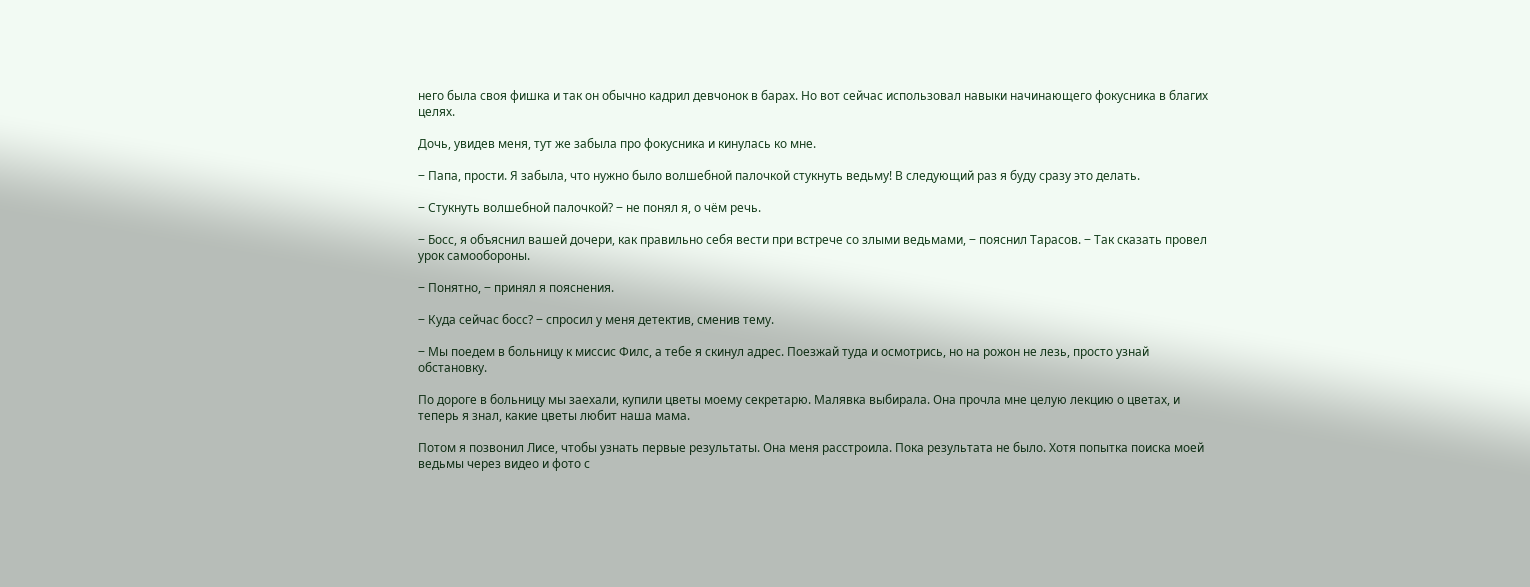него была своя фишка и так он обычно кадрил девчонок в барах. Но вот сейчас использовал навыки начинающего фокусника в благих целях.

Дочь, увидев меня, тут же забыла про фокусника и кинулась ко мне.

‒ Папа, прости. Я забыла, что нужно было волшебной палочкой стукнуть ведьму! В следующий раз я буду сразу это делать.

‒ Стукнуть волшебной палочкой? ‒ не понял я, о чём речь.

‒ Босс, я объяснил вашей дочери, как правильно себя вести при встрече со злыми ведьмами, ‒ пояснил Тарасов. ‒ Так сказать провел урок самообороны.

‒ Понятно, ‒ принял я пояснения.

‒ Куда сейчас босс? ‒ спросил у меня детектив, сменив тему.

‒ Мы поедем в больницу к миссис Филс, а тебе я скинул адрес. Поезжай туда и осмотрись, но на рожон не лезь, просто узнай обстановку.

По дороге в больницу мы заехали, купили цветы моему секретарю. Малявка выбирала. Она прочла мне целую лекцию о цветах, и теперь я знал, какие цветы любит наша мама.

Потом я позвонил Лисе, чтобы узнать первые результаты. Она меня расстроила. Пока результата не было. Хотя попытка поиска моей ведьмы через видео и фото с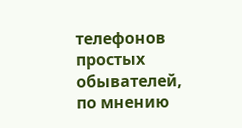телефонов простых обывателей, по мнению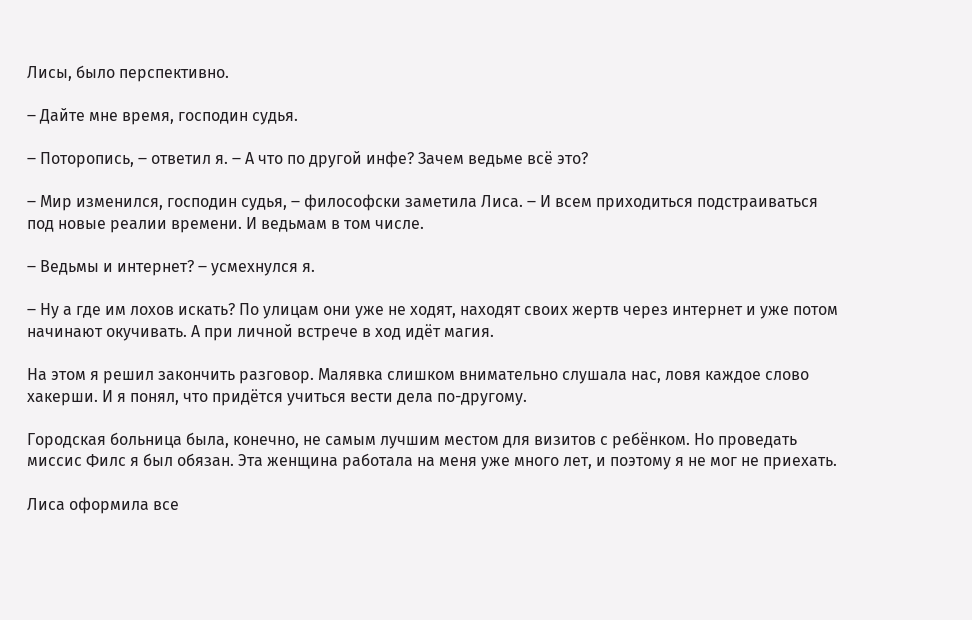Лисы, было перспективно.

‒ Дайте мне время, господин судья.

‒ Поторопись, ‒ ответил я. ‒ А что по другой инфе? Зачем ведьме всё это?

‒ Мир изменился, господин судья, ‒ философски заметила Лиса. ‒ И всем приходиться подстраиваться под новые реалии времени. И ведьмам в том числе.

‒ Ведьмы и интернет? ‒ усмехнулся я.

‒ Ну а где им лохов искать? По улицам они уже не ходят, находят своих жертв через интернет и уже потом начинают окучивать. А при личной встрече в ход идёт магия.

На этом я решил закончить разговор. Малявка слишком внимательно слушала нас, ловя каждое слово хакерши. И я понял, что придётся учиться вести дела по-другому.

Городская больница была, конечно, не самым лучшим местом для визитов с ребёнком. Но проведать миссис Филс я был обязан. Эта женщина работала на меня уже много лет, и поэтому я не мог не приехать.

Лиса оформила все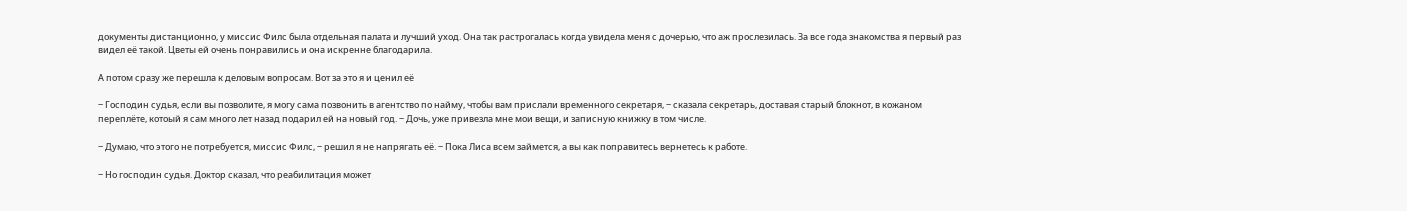документы дистанционно, у миссис Филс была отдельная палата и лучший уход. Она так растрогалась когда увидела меня с дочерью, что аж прослезилась. За все года знакомства я первый раз видел её такой. Цветы ей очень понравились и она искренне благодарила.

А потом сразу же перешла к деловым вопросам. Вот за это я и ценил её

‒ Господин судья, если вы позволите, я могу сама позвонить в агентство по найму, чтобы вам прислали временного секретаря, ‒ сказала секретарь, доставая старый блокнот, в кожаном переплёте, котоый я сам много лет назад подарил ей на новый год. ‒ Дочь, уже привезла мне мои вещи, и записную книжку в том числе.

‒ Думаю, что этого не потребуется, миссис Филс, ‒ решил я не напрягать её. ‒ Пока Лиса всем займется, а вы как поправитесь вернетесь к работе.

‒ Но господин судья. Доктор сказал, что реабилитация может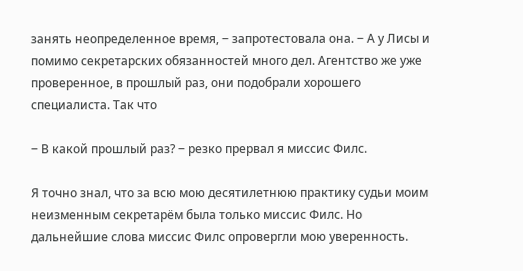занять неопределенное время, ‒ запротестовала она. ‒ А у Лисы и помимо секретарских обязанностей много дел. Агентство же уже проверенное, в прошлый раз, они подобрали хорошего специалиста. Так что

‒ В какой прошлый раз? ‒ резко прервал я миссис Филс.

Я точно знал, что за всю мою десятилетнюю практику судьи моим неизменным секретарём была только миссис Филс. Но дальнейшие слова миссис Филс опровергли мою уверенность.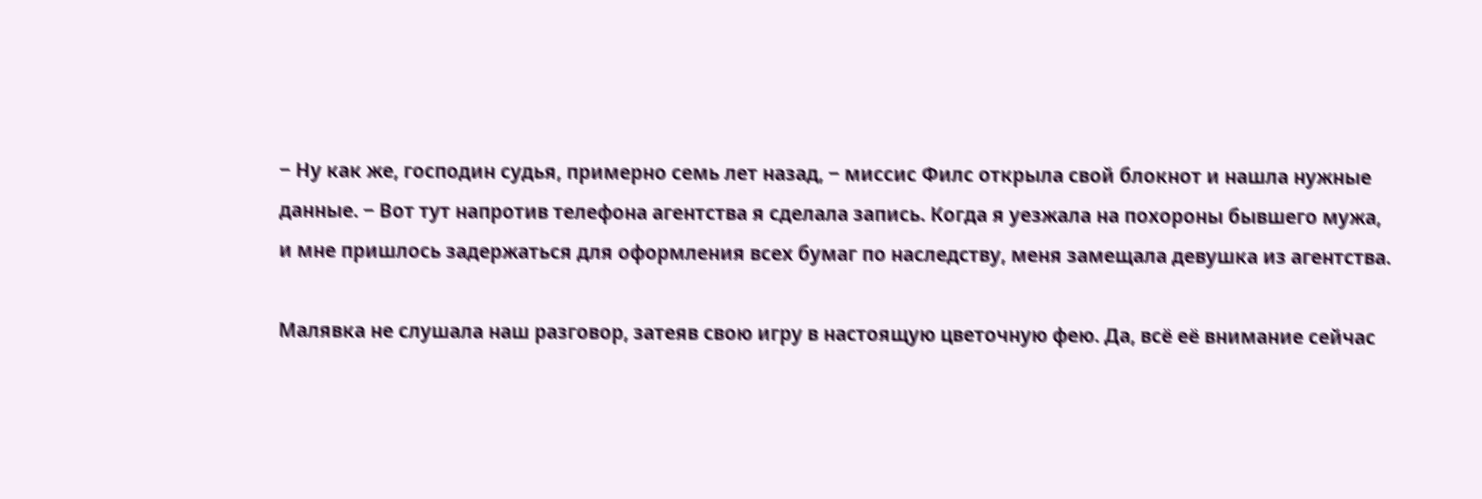‒ Ну как же, господин судья, примерно семь лет назад, ‒ миссис Филс открыла свой блокнот и нашла нужные данные. ‒ Вот тут напротив телефона агентства я сделала запись. Когда я уезжала на похороны бывшего мужа, и мне пришлось задержаться для оформления всех бумаг по наследству, меня замещала девушка из агентства.

Малявка не слушала наш разговор, затеяв свою игру в настоящую цветочную фею. Да, всё её внимание сейчас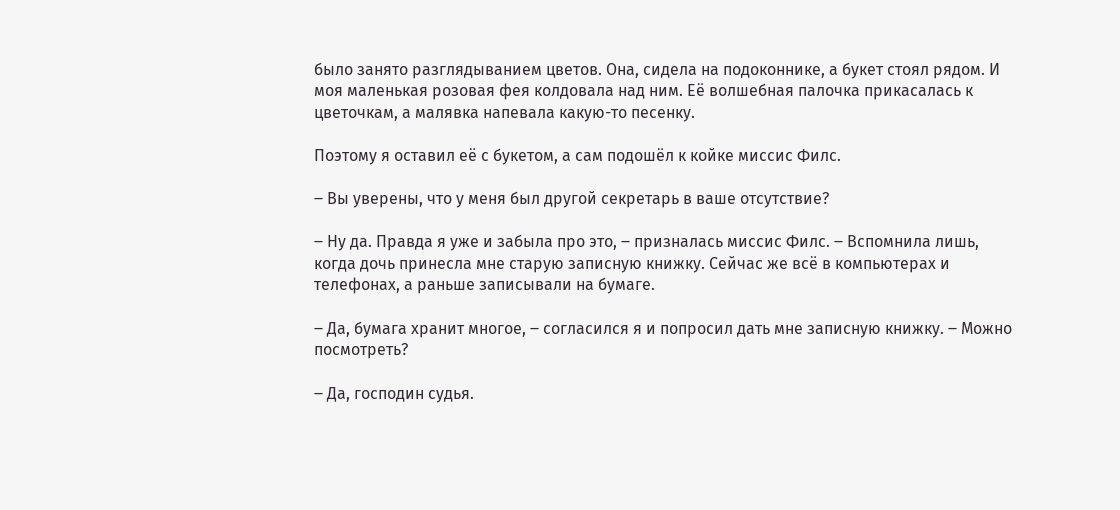было занято разглядыванием цветов. Она, сидела на подоконнике, а букет стоял рядом. И моя маленькая розовая фея колдовала над ним. Её волшебная палочка прикасалась к цветочкам, а малявка напевала какую-то песенку.

Поэтому я оставил её с букетом, а сам подошёл к койке миссис Филс.

‒ Вы уверены, что у меня был другой секретарь в ваше отсутствие?

‒ Ну да. Правда я уже и забыла про это, ‒ призналась миссис Филс. ‒ Вспомнила лишь, когда дочь принесла мне старую записную книжку. Сейчас же всё в компьютерах и телефонах, а раньше записывали на бумаге.

‒ Да, бумага хранит многое, ‒ согласился я и попросил дать мне записную книжку. ‒ Можно посмотреть?

‒ Да, господин судья.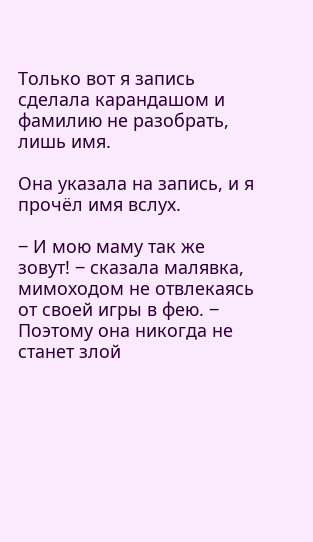Только вот я запись сделала карандашом и фамилию не разобрать, лишь имя.

Она указала на запись, и я прочёл имя вслух.

‒ И мою маму так же зовут! ‒ сказала малявка, мимоходом не отвлекаясь от своей игры в фею. ‒ Поэтому она никогда не станет злой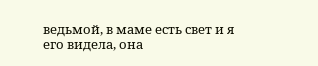ведьмой, в маме есть свет и я его видела, она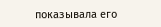показывала его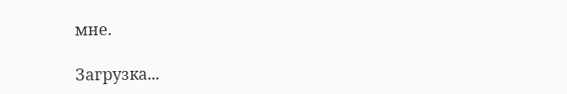мне.

Загрузка...